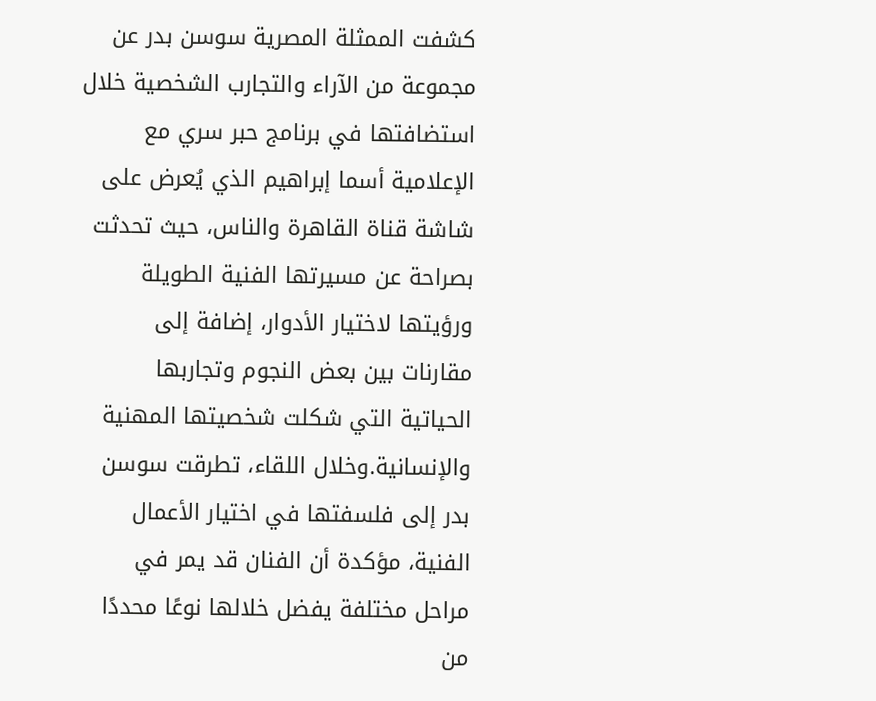كشفت الممثلة المصرية سوسن بدر عن مجموعة من الآراء والتجارب الشخصية خلال استضافتها في برنامج حبر سري مع الإعلامية أسما إبراهيم الذي يُعرض على شاشة قناة القاهرة والناس، حيث تحدثت بصراحة عن مسيرتها الفنية الطويلة ورؤيتها لاختيار الأدوار، إضافة إلى مقارنات بين بعض النجوم وتجاربها الحياتية التي شكلت شخصيتها المهنية والإنسانية.وخلال اللقاء، تطرقت سوسن بدر إلى فلسفتها في اختيار الأعمال الفنية، مؤكدة أن الفنان قد يمر في مراحل مختلفة يفضل خلالها نوعًا محددًا من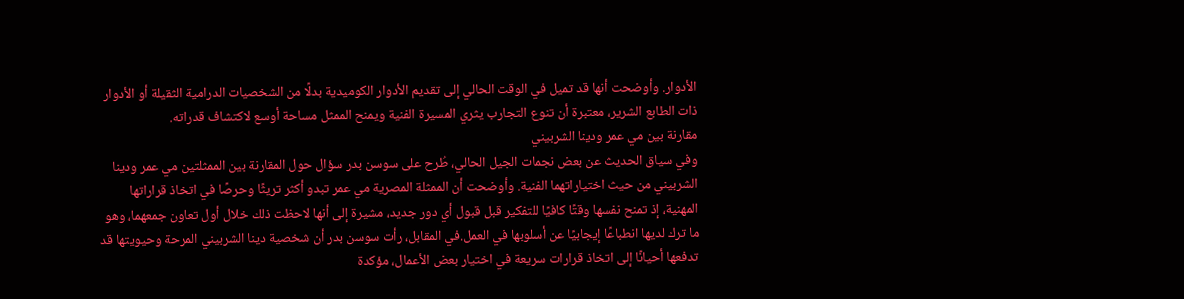الأدوار. وأوضحت أنها قد تميل في الوقت الحالي إلى تقديم الأدوار الكوميدية بدلًا من الشخصيات الدرامية الثقيلة أو الأدوار ذات الطابع الشرير، معتبرة أن تنوع التجارب يثري المسيرة الفنية ويمنح الممثل مساحة أوسع لاكتشاف قدراته.
مقارنة بين مي عمر ودينا الشربيني
وفي سياق الحديث عن بعض نجمات الجيل الحالي، طُرح على سوسن بدر سؤال حول المقارنة بين الممثلتين مي عمر ودينا الشربيني من حيث اختياراتهما الفنية. وأوضحت أن الممثلة المصرية مي عمر تبدو أكثر تريثًا وحرصًا في اتخاذ قراراتها المهنية، إذ تمنح نفسها وقتًا كافيًا للتفكير قبل قبول أي دور جديد، مشيرة إلى أنها لاحظت ذلك خلال أول تعاون جمعهما، وهو ما ترك لديها انطباعًا إيجابيًا عن أسلوبها في العمل.في المقابل، رأت سوسن بدر أن شخصية دينا الشربيني المرحة وحيويتها قد تدفعها أحيانًا إلى اتخاذ قرارات سريعة في اختيار بعض الأعمال، مؤكدة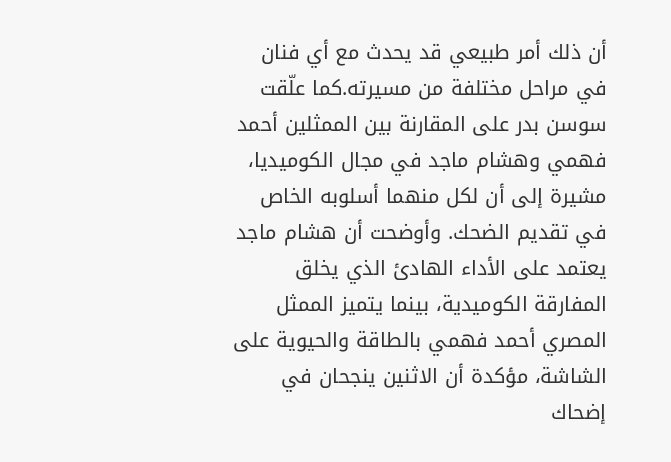أن ذلك أمر طبيعي قد يحدث مع أي فنان في مراحل مختلفة من مسيرته.كما علّقت سوسن بدر على المقارنة بين الممثلين أحمد فهمي وهشام ماجد في مجال الكوميديا، مشيرة إلى أن لكل منهما أسلوبه الخاص في تقديم الضحك. وأوضحت أن هشام ماجد يعتمد على الأداء الهادئ الذي يخلق المفارقة الكوميدية، بينما يتميز الممثل المصري أحمد فهمي بالطاقة والحيوية على الشاشة، مؤكدة أن الاثنين ينجحان في إضحاك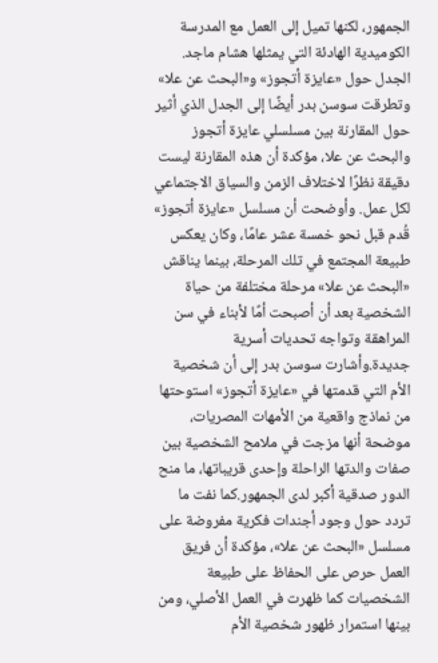الجمهور، لكنها تميل إلى العمل مع المدرسة الكوميدية الهادئة التي يمثلها هشام ماجد.
الجدل حول «عايزة أتجوز» و«البحث عن علا»
وتطرقت سوسن بدر أيضًا إلى الجدل الذي أثير حول المقارنة بين مسلسلي عايزة أتجوز والبحث عن علا، مؤكدة أن هذه المقارنة ليست دقيقة نظرًا لاختلاف الزمن والسياق الاجتماعي لكل عمل. وأوضحت أن مسلسل «عايزة أتجوز» قُدم قبل نحو خمسة عشر عامًا، وكان يعكس طبيعة المجتمع في تلك المرحلة، بينما يناقش «البحث عن علا» مرحلة مختلفة من حياة الشخصية بعد أن أصبحت أمًا لأبناء في سن المراهقة وتواجه تحديات أسرية جديدة.وأشارت سوسن بدر إلى أن شخصية الأم التي قدمتها في «عايزة أتجوز» استوحتها من نماذج واقعية من الأمهات المصريات، موضحة أنها مزجت في ملامح الشخصية بين صفات والدتها الراحلة وإحدى قريباتها، ما منح الدور صدقية أكبر لدى الجمهور.كما نفت ما تردد حول وجود أجندات فكرية مفروضة على مسلسل «البحث عن علا»، مؤكدة أن فريق العمل حرص على الحفاظ على طبيعة الشخصيات كما ظهرت في العمل الأصلي، ومن بينها استمرار ظهور شخصية الأم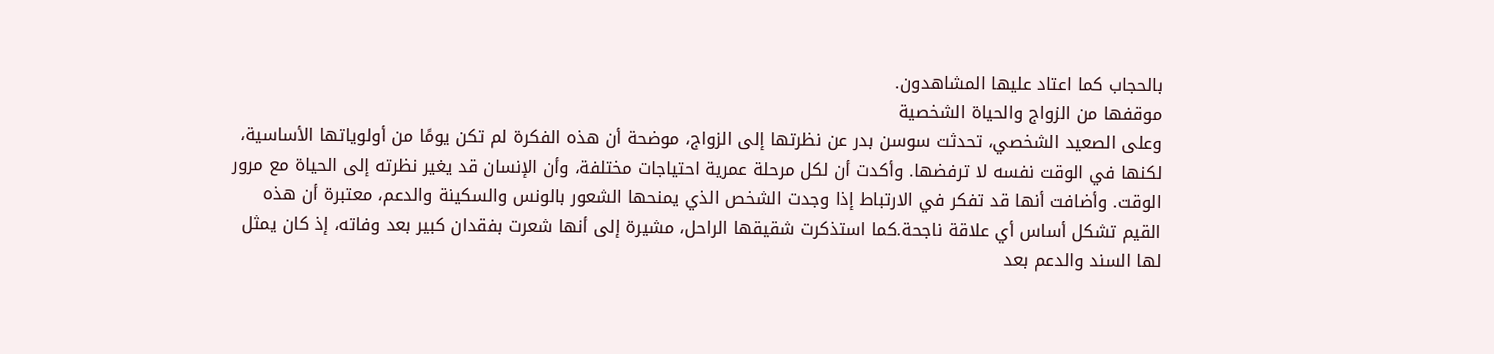بالحجاب كما اعتاد عليها المشاهدون.
موقفها من الزواج والحياة الشخصية
وعلى الصعيد الشخصي، تحدثت سوسن بدر عن نظرتها إلى الزواج، موضحة أن هذه الفكرة لم تكن يومًا من أولوياتها الأساسية، لكنها في الوقت نفسه لا ترفضها. وأكدت أن لكل مرحلة عمرية احتياجات مختلفة، وأن الإنسان قد يغير نظرته إلى الحياة مع مرور الوقت. وأضافت أنها قد تفكر في الارتباط إذا وجدت الشخص الذي يمنحها الشعور بالونس والسكينة والدعم، معتبرة أن هذه القيم تشكل أساس أي علاقة ناجحة.كما استذكرت شقيقها الراحل، مشيرة إلى أنها شعرت بفقدان كبير بعد وفاته، إذ كان يمثل لها السند والدعم بعد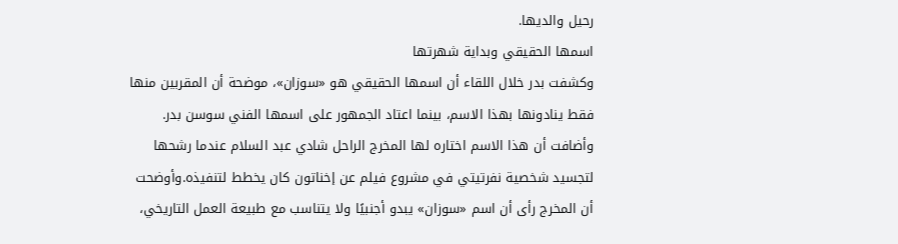رحيل والديها.
اسمها الحقيقي وبداية شهرتها
وكشفت بدر خلال اللقاء أن اسمها الحقيقي هو «سوزان»، موضحة أن المقربين منها فقط ينادونها بهذا الاسم، بينما اعتاد الجمهور على اسمها الفني سوسن بدر. وأضافت أن هذا الاسم اختاره لها المخرج الراحل شادي عبد السلام عندما رشحها لتجسيد شخصية نفرتيتي في مشروع فيلم عن إخناتون كان يخطط لتنفيذه.وأوضحت أن المخرج رأى أن اسم «سوزان» يبدو أجنبيًا ولا يتناسب مع طبيعة العمل التاريخي،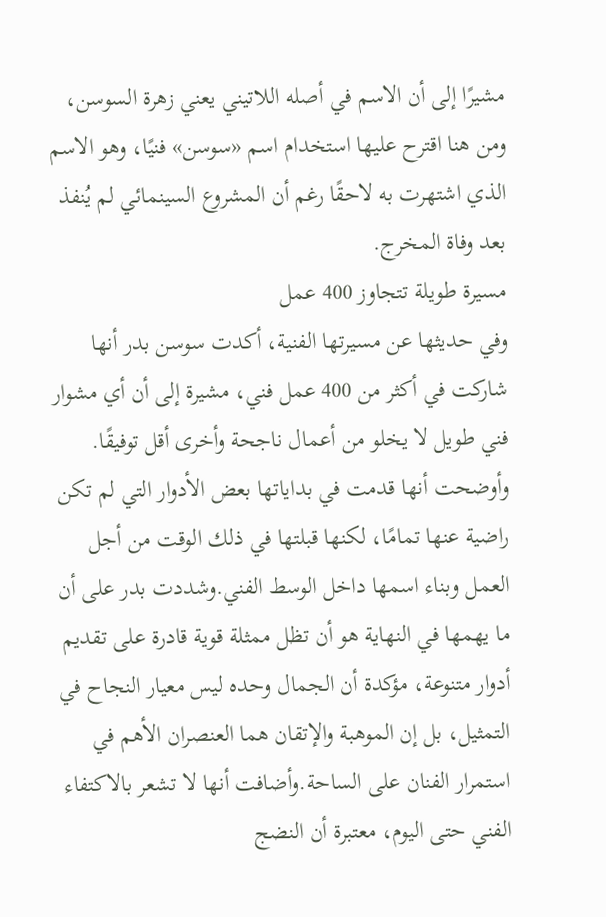مشيرًا إلى أن الاسم في أصله اللاتيني يعني زهرة السوسن، ومن هنا اقترح عليها استخدام اسم «سوسن» فنيًا، وهو الاسم الذي اشتهرت به لاحقًا رغم أن المشروع السينمائي لم يُنفذ بعد وفاة المخرج.
مسيرة طويلة تتجاوز 400 عمل
وفي حديثها عن مسيرتها الفنية، أكدت سوسن بدر أنها شاركت في أكثر من 400 عمل فني، مشيرة إلى أن أي مشوار فني طويل لا يخلو من أعمال ناجحة وأخرى أقل توفيقًا. وأوضحت أنها قدمت في بداياتها بعض الأدوار التي لم تكن راضية عنها تمامًا، لكنها قبلتها في ذلك الوقت من أجل العمل وبناء اسمها داخل الوسط الفني.وشددت بدر على أن ما يهمها في النهاية هو أن تظل ممثلة قوية قادرة على تقديم أدوار متنوعة، مؤكدة أن الجمال وحده ليس معيار النجاح في التمثيل، بل إن الموهبة والإتقان هما العنصران الأهم في استمرار الفنان على الساحة.وأضافت أنها لا تشعر بالاكتفاء الفني حتى اليوم، معتبرة أن النضج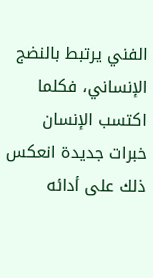الفني يرتبط بالنضج الإنساني، فكلما اكتسب الإنسان خبرات جديدة انعكس ذلك على أدائه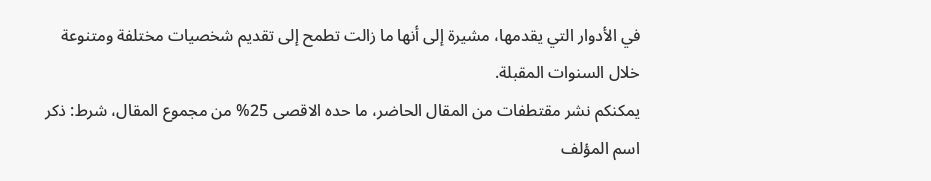في الأدوار التي يقدمها، مشيرة إلى أنها ما زالت تطمح إلى تقديم شخصيات مختلفة ومتنوعة خلال السنوات المقبلة.
يمكنكم نشر مقتطفات من المقال الحاضر، ما حده الاقصى 25% من مجموع المقال، شرط: ذكر اسم المؤلف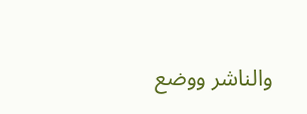والناشر ووضع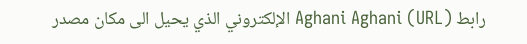رابط Aghani Aghani (URL) الإلكتروني الذي يحيل الى مكان مصدر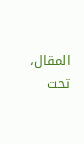المقال، تحت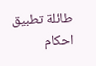طائلة تطبيق احكام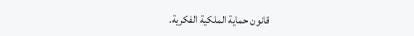قانون حماية الملكية الفكرية.